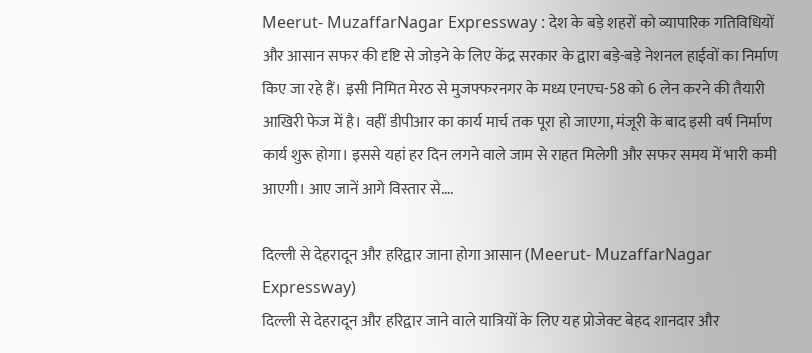Meerut- MuzaffarNagar Expressway : देश के बड़े शहरों को व्यापारिक गतिविधियों और आसान सफर की दृष्टि से जोड़ने के लिए केंद्र सरकार के द्वारा बड़े-बड़े नेशनल हाईवों का निर्माण किए जा रहे हैं। इसी निमित मेरठ से मुजफ्फरनगर के मध्य एनएच-58 को 6 लेन करने की तैयारी आखिरी फेज में है। वहीं डीपीआर का कार्य मार्च तक पूरा हो जाएगा, मंजूरी के बाद इसी वर्ष निर्माण कार्य शुरू होगा। इससे यहां हर दिन लगने वाले जाम से राहत मिलेगी और सफर समय में भारी कमी आएगी। आए जानें आगे विस्तार से….

दिल्ली से देहरादून और हरिद्वार जाना होगा आसान (Meerut- MuzaffarNagar Expressway)
दिल्ली से देहरादून और हरिद्वार जाने वाले यात्रियों के लिए यह प्रोजेक्ट बेहद शानदार और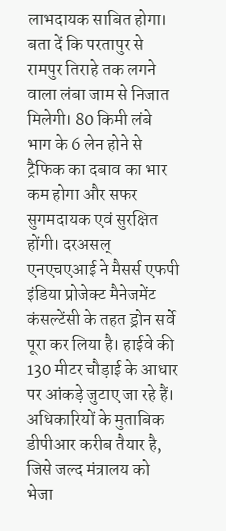लाभदायक साबित होगा। बता दें कि परतापुर से रामपुर तिराहे तक लगने वाला लंबा जाम से निजात मिलेगी। 80 किमी लंबे भाग के 6 लेन होने से ट्रैफिक का दबाव का भार कम होगा और सफर सुगमदायक एवं सुरक्षित होंगी। दरअसल् एनएचएआई ने मैसर्स एफपी इंडिया प्रोजेक्ट मैनेजमेंट कंसल्टेंसी के तहत ड्रोन सर्वे पूरा कर लिया है। हाईवे की 130 मीटर चौड़ाई के आधार पर आंकड़े जुटाए जा रहे हैं। अधिकारियों के मुताबिक डीपीआर करीब तैयार है, जिसे जल्द मंत्रालय को भेजा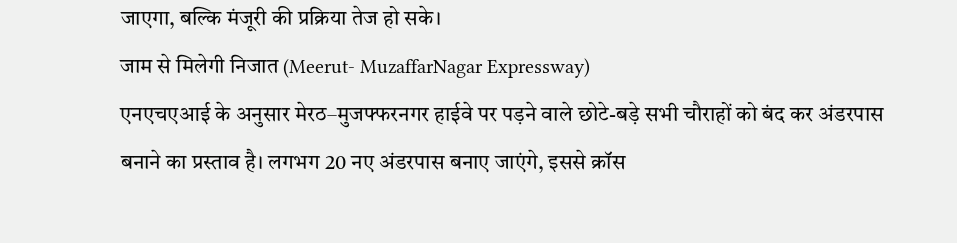जाएगा, बल्कि मंजूरी की प्रक्रिया तेज हो सके।
जाम से मिलेगी निजात (Meerut- MuzaffarNagar Expressway)
एनएचएआई के अनुसार मेरठ–मुजफ्फरनगर हाईवे पर पड़ने वाले छोटे-बड़े सभी चौराहों को बंद कर अंडरपास बनाने का प्रस्ताव है। लगभग 20 नए अंडरपास बनाए जाएंगे, इससे क्रॉस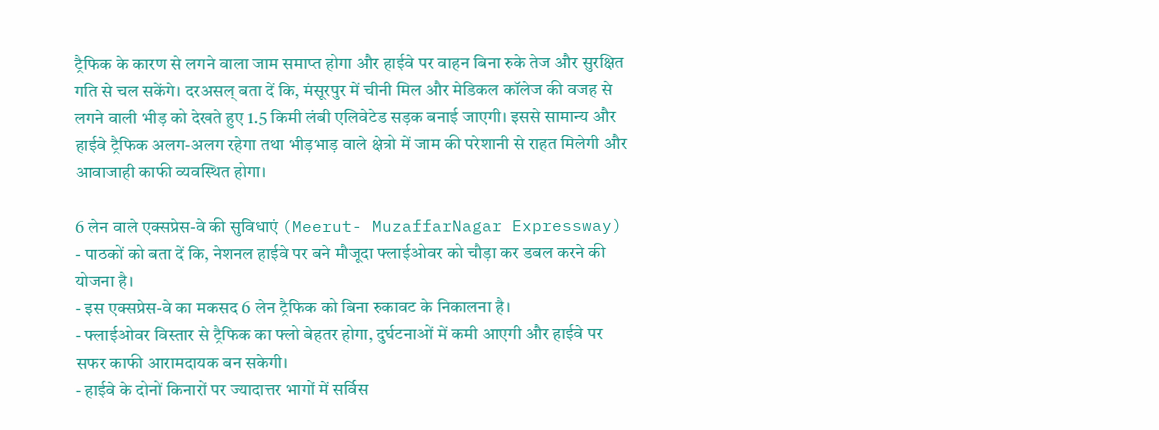ट्रैफिक के कारण से लगने वाला जाम समाप्त होगा और हाईवे पर वाहन बिना रुके तेज और सुरक्षित गति से चल सकेंगे। दरअसल् बता दें कि, मंसूरपुर में चीनी मिल और मेडिकल कॉलेज की वजह से लगने वाली भीड़ को देखते हुए 1.5 किमी लंबी एलिवेटेड सड़क बनाई जाएगी। इससे सामान्य और हाईवे ट्रैफिक अलग-अलग रहेगा तथा भीड़भाड़ वाले क्षेत्रो में जाम की परेशानी से राहत मिलेगी और आवाजाही काफी व्यवस्थित होगा।

6 लेन वाले एक्सप्रेस-वे की सुविधाएं (Meerut- MuzaffarNagar Expressway)
- पाठकों को बता दें कि, नेशनल हाईवे पर बने मौजूदा फ्लाईओवर को चौड़ा कर डबल करने की योजना है।
- इस एक्सप्रेस-वे का मकसद 6 लेन ट्रैफिक को बिना रुकावट के निकालना है।
- फ्लाईओवर विस्तार से ट्रैफिक का फ्लो बेहतर होगा, दुर्घटनाओं में कमी आएगी और हाईवे पर सफर काफी आरामदायक बन सकेगी।
- हाईवे के दोनों किनारों पर ज्यादात्तर भागों में सर्विस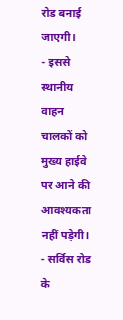रोड बनाई जाएगी।
- इससे स्थानीय वाहन चालकों को मुख्य हाईवे पर आने की आवश्यकता नहीं पड़ेगी।
- सर्विस रोड के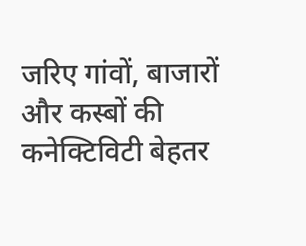जरिए गांवों, बाजारों और कस्बों की कनेक्टिविटी बेहतर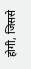होगी, जिससे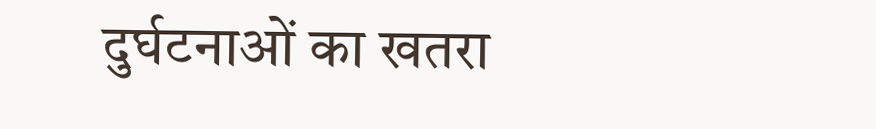दुर्घटनाओं का खतरा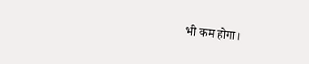भी कम होगा।